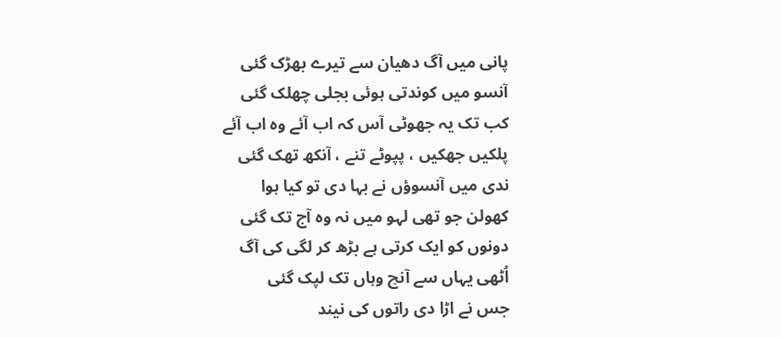پانی میں آگ دھیان سے تیرے بھڑک گئی
آنسو میں کوندتی ہوئی بجلی چھلک گئی
کب تک یہ جھوٹی آس کہ اب آئے وہ اب آئے
پلکیں جھکیں ، پپوٹے تنے ، آنکھ تھک گئی
ندی میں آنسوؤں نے بہا دی تو کیا ہوا
کھولن جو تھی لہو میں نہ وہ آج تک گئی
دونوں کو ایک کرتی ہے بڑھ کر لگی کی آگ
اُٹھی یہاں سے آنچ وہاں تک لپک گئی
جس نے اڑا دی راتوں کی نیند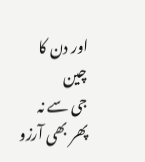اور دن کا چین
جی سے نہ پھر بھی آرزو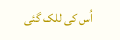اُس کی للک گئی